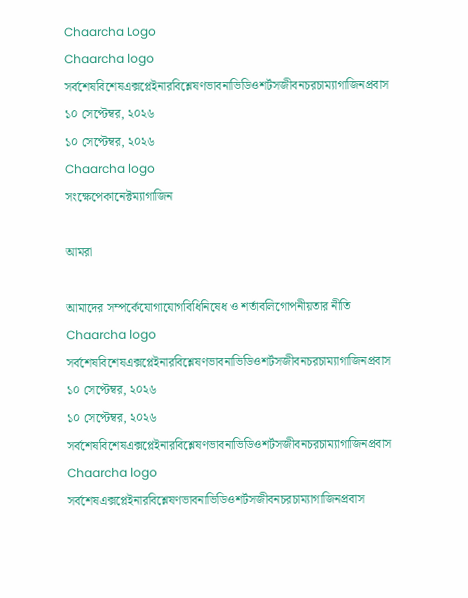Chaarcha Logo
Chaarcha logo
সর্বশেষবিশেষএক্সপ্লেইনারবিশ্লেষণভাবনাভিডিওশর্টসজীবনচরচাম্যাগাজিনপ্রবাস
১০ সেপ্টেম্বর, ২০২৬
১০ সেপ্টেম্বর, ২০২৬
Chaarcha logo
সংক্ষেপেকানেক্টম্যাগাজিন

আমরা

আমাদের সম্পর্কেযোগাযোগবিধিনিষেধ ও শর্তাবলিগোপনীয়তার নীতি
Chaarcha logo
সর্বশেষবিশেষএক্সপ্লেইনারবিশ্লেষণভাবনাভিডিওশর্টসজীবনচরচাম্যাগাজিনপ্রবাস
১০ সেপ্টেম্বর, ২০২৬
১০ সেপ্টেম্বর, ২০২৬
সর্বশেষবিশেষএক্সপ্লেইনারবিশ্লেষণভাবনাভিডিওশর্টসজীবনচরচাম্যাগাজিনপ্রবাস
Chaarcha logo
সর্বশেষএক্সপ্লেইনারবিশ্লেষণভাবনাভিডিওশর্টসজীবনচরচাম্যাগাজিনপ্রবাস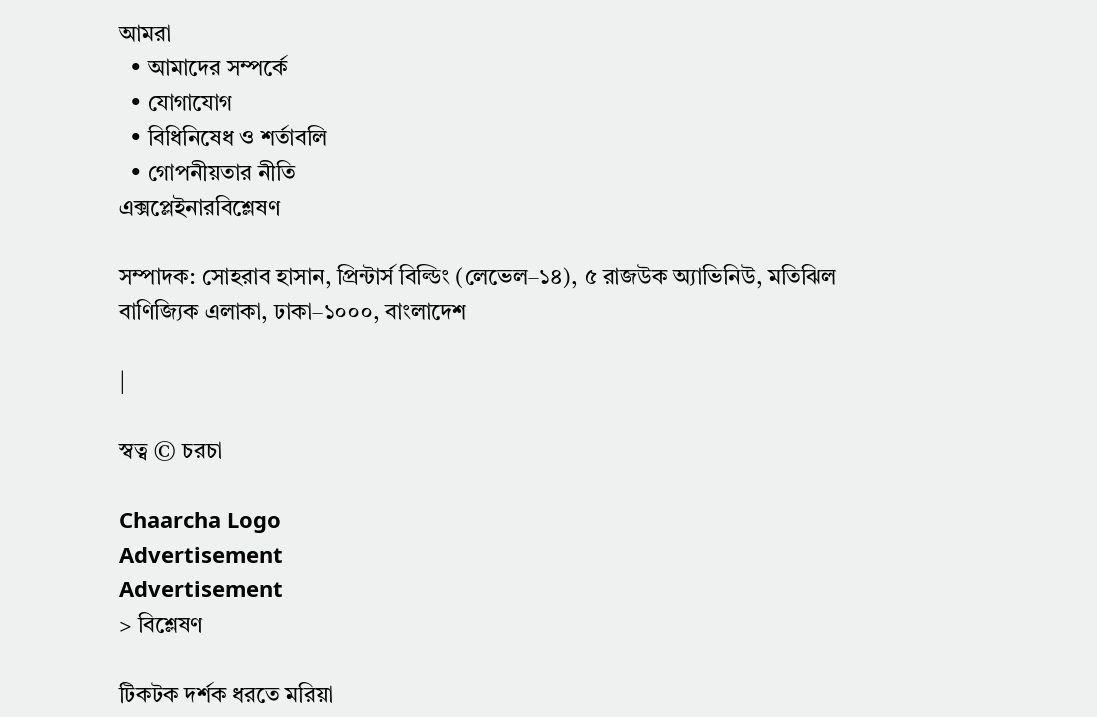আমরা
  • আমাদের সম্পর্কে
  • যোগাযোগ
  • বিধিনিষেধ ও শর্তাবলি
  • গোপনীয়তার নীতি
এক্সপ্লেইনারবিশ্লেষণ

সম্পাদক: সোহরাব হাসান, প্রিন্টার্স বিল্ডিং (লেভেল–১৪), ৫ রাজউক অ্যাভিনিউ, মতিঝিল বাণিজ্যিক এলাকা, ঢাকা–১০০০, বাংলাদেশ

|

স্বত্ব © চরচা

Chaarcha Logo
Advertisement
Advertisement
> বিশ্লেষণ

টিকটক দর্শক ধরতে মরিয়া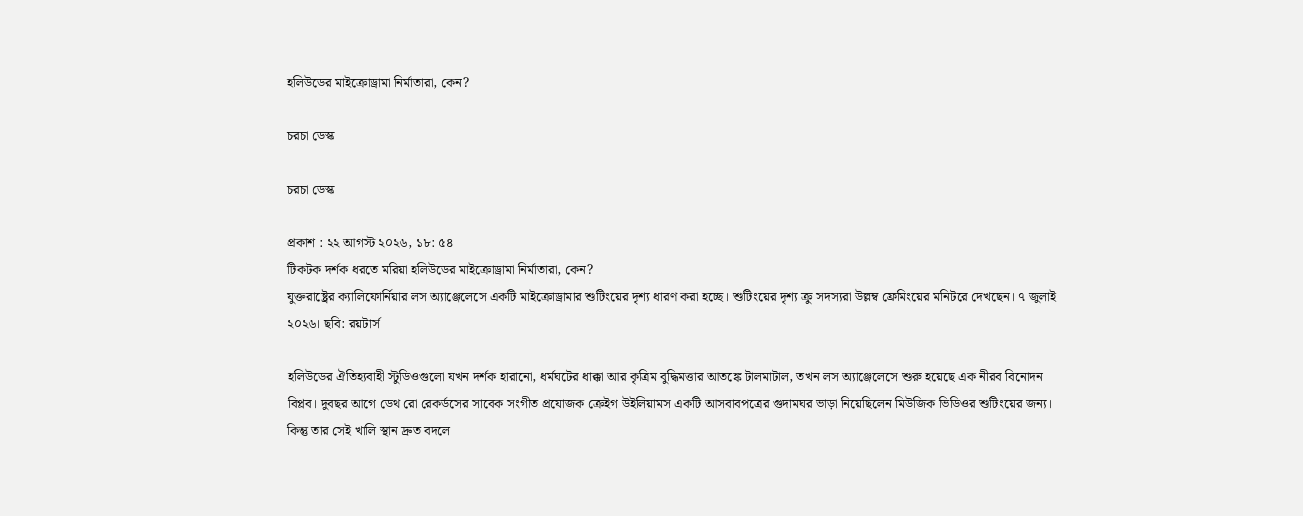হলিউডের মাইক্রোড্রামা নির্মাতারা, কেন?

চরচা ডেস্ক

চরচা ডেস্ক

প্রকাশ : ২২ আগস্ট ২০২৬, ১৮: ৫৪
টিকটক দর্শক ধরতে মরিয়া হলিউডের মাইক্রোড্রামা নির্মাতারা, কেন?
যুক্তরাষ্ট্রের ক্যালিফোর্নিয়ার লস অ্যাঞ্জেলেসে একটি মাইক্রোড্রামার শুটিংয়ের দৃশ্য ধারণ করা হচ্ছে। শুটিংয়ের দৃশ্য ক্রু সদস্যরা উল্লম্ব ফ্রেমিংয়ের মনিটরে দেখছেন। ৭ জুলাই ২০২৬। ছবি: রয়টার্স

হলিউডের ঐতিহ্যবাহী স্টুডিওগুলো যখন দর্শক হারানো, ধর্মঘটের ধাক্কা আর কৃত্রিম বুদ্ধিমত্তার আতঙ্কে টালমাটাল, তখন লস অ্যাঞ্জেলেসে শুরু হয়েছে এক নীরব বিনোদন বিপ্লব। দুবছর আগে ডেথ রো রেকর্ডসের সাবেক সংগীত প্রযোজক ক্রেইগ উইলিয়ামস একটি আসবাবপত্রের গুদামঘর ভাড়া নিয়েছিলেন মিউজিক ভিডিওর শুটিংয়ের জন্য। কিন্তু তার সেই খালি স্থান দ্রুত বদলে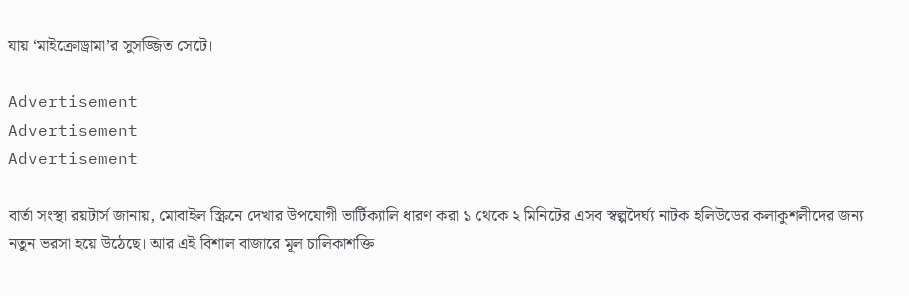যায় ‘মাইক্রোড্রামা’র সুসজ্জিত সেটে।

Advertisement
Advertisement
Advertisement

বার্তা সংস্থা রয়টার্স জানায়, মোবাইল স্ক্রিনে দেখার উপযোগী ভার্টিক্যালি ধারণ করা ১ থেকে ২ মিনিটের এসব স্বল্পদৈর্ঘ্য নাটক হলিউডের কলাকুশলীদের জন্য নতুন ভরসা হয়ে উঠেছে। আর এই বিশাল বাজারে মূল চালিকাশক্তি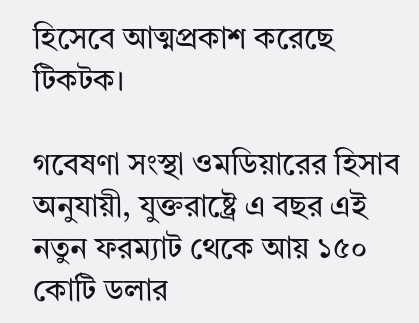হিসেবে আত্মপ্রকাশ করেছে টিকটক।

গবেষণা সংস্থা ওমডিয়ারের হিসাব অনুযায়ী, যুক্তরাষ্ট্রে এ বছর এই নতুন ফরম্যাট থেকে আয় ১৫০ কোটি ডলার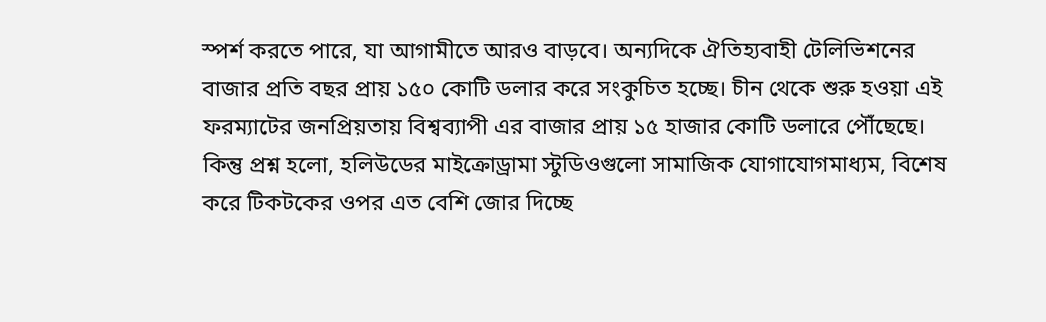স্পর্শ করতে পারে, যা আগামীতে আরও বাড়বে। অন্যদিকে ঐতিহ্যবাহী টেলিভিশনের বাজার প্রতি বছর প্রায় ১৫০ কোটি ডলার করে সংকুচিত হচ্ছে। চীন থেকে শুরু হওয়া এই ফরম্যাটের জনপ্রিয়তায় বিশ্বব্যাপী এর বাজার প্রায় ১৫ হাজার কোটি ডলারে পৌঁছেছে। কিন্তু প্রশ্ন হলো, হলিউডের মাইক্রোড্রামা স্টুডিওগুলো সামাজিক যোগাযোগমাধ্যম, বিশেষ করে টিকটকের ওপর এত বেশি জোর দিচ্ছে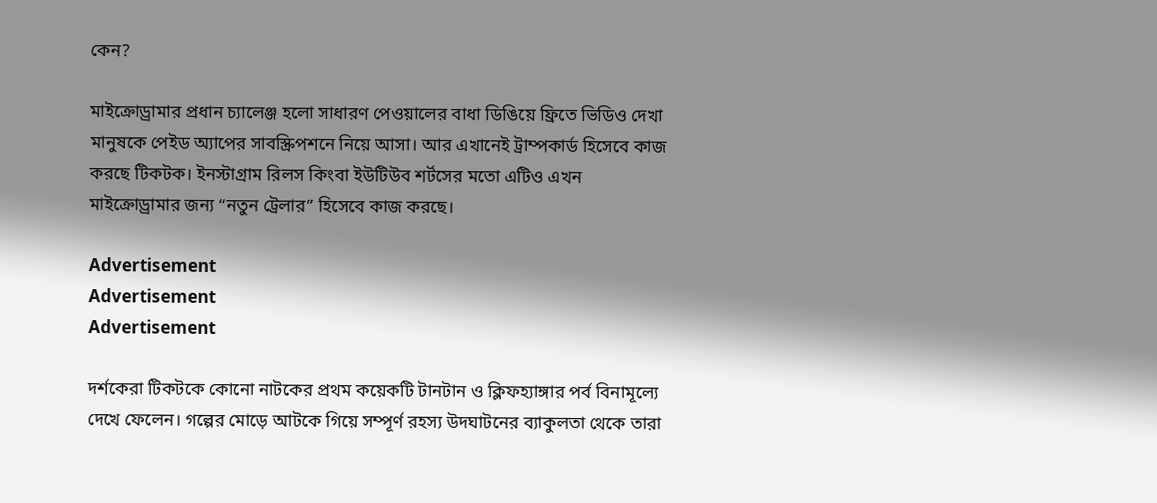কেন?

মাইক্রোড্রামার প্রধান চ্যালেঞ্জ হলো সাধারণ পেওয়ালের বাধা ডিঙিয়ে ফ্রিতে ভিডিও দেখা মানুষকে পেইড অ্যাপের সাবস্ক্রিপশনে নিয়ে আসা। আর এখানেই ট্রাম্পকার্ড হিসেবে কাজ করছে টিকটক। ইনস্টাগ্রাম রিলস কিংবা ইউটিউব শর্টসের মতো এটিও এখন মাইক্রোড্রামার জন্য “নতুন ট্রেলার” হিসেবে কাজ করছে।

Advertisement
Advertisement
Advertisement

দর্শকেরা টিকটকে কোনো নাটকের প্রথম কয়েকটি টানটান ও ক্লিফহ্যাঙ্গার পর্ব বিনামূল্যে দেখে ফেলেন। গল্পের মোড়ে আটকে গিয়ে সম্পূর্ণ রহস্য উদঘাটনের ব্যাকুলতা থেকে তারা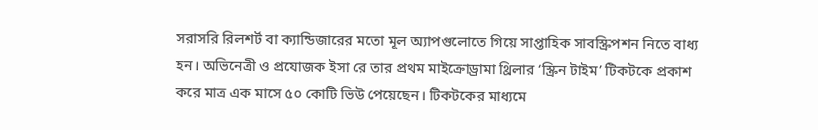সরাসরি রিলশর্ট বা ক্যান্ডিজারের মতো মূল অ্যাপগুলোতে গিয়ে সাপ্তাহিক সাবস্ক্রিপশন নিতে বাধ্য হন। অভিনেত্রী ও প্রযোজক ইসা রে তার প্রথম মাইক্রোড্রামা থ্রিলার ‘স্ক্রিন টাইম’ টিকটকে প্রকাশ করে মাত্র এক মাসে ৫০ কোটি ভিউ পেয়েছেন। টিকটকের মাধ্যমে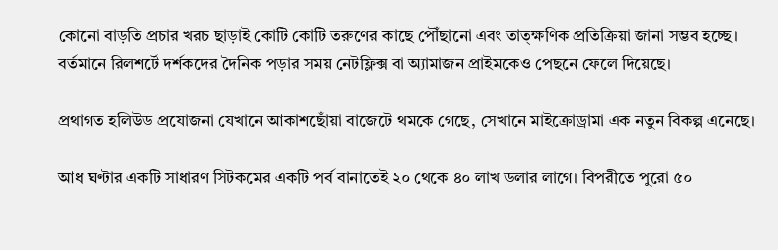কোনো বাড়তি প্রচার খরচ ছাড়াই কোটি কোটি তরুণের কাছে পৌঁছানো এবং তাত্ক্ষণিক প্রতিক্রিয়া জানা সম্ভব হচ্ছে। বর্তমানে রিলশর্টে দর্শকদের দৈনিক পড়ার সময় নেটফ্লিক্স বা অ্যামাজন প্রাইমকেও পেছনে ফেলে দিয়েছে।

প্রথাগত হলিউড প্রযোজনা যেখানে আকাশছোঁয়া বাজেটে থমকে গেছে, সেখানে মাইক্রোড্রামা এক নতুন বিকল্প এনেছে।

আধ ঘণ্টার একটি সাধারণ সিটকমের একটি পর্ব বানাতেই ২০ থেকে ৪০ লাখ ডলার লাগে। বিপরীতে পুরো ৫০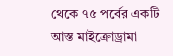থেকে ৭৫ পর্বের একটি আস্ত মাইক্রোড্রামা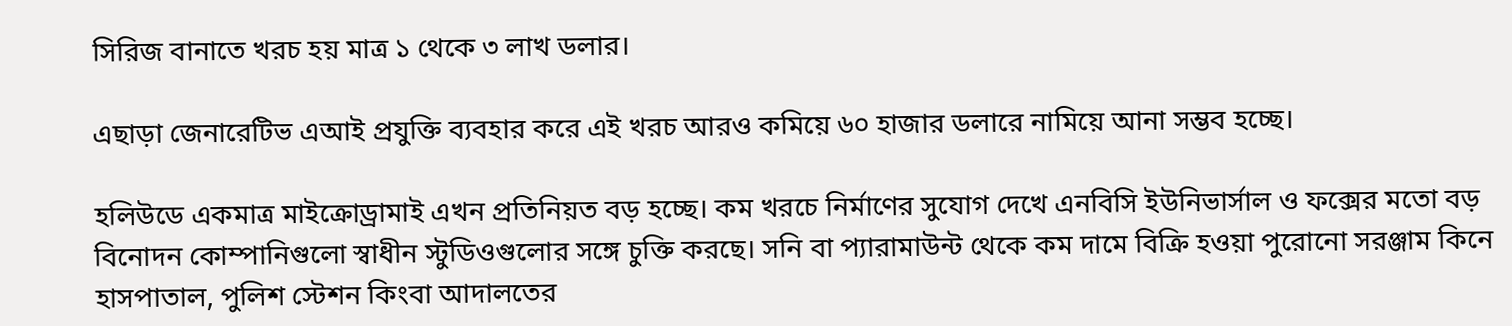সিরিজ বানাতে খরচ হয় মাত্র ১ থেকে ৩ লাখ ডলার।

এছাড়া জেনারেটিভ এআই প্রযুক্তি ব্যবহার করে এই খরচ আরও কমিয়ে ৬০ হাজার ডলারে নামিয়ে আনা সম্ভব হচ্ছে।

হলিউডে একমাত্র মাইক্রোড্রামাই এখন প্রতিনিয়ত বড় হচ্ছে। কম খরচে নির্মাণের সুযোগ দেখে এনবিসি ইউনিভার্সাল ও ফক্সের মতো বড় বিনোদন কোম্পানিগুলো স্বাধীন স্টুডিওগুলোর সঙ্গে চুক্তি করছে। সনি বা প্যারামাউন্ট থেকে কম দামে বিক্রি হওয়া পুরোনো সরঞ্জাম কিনে হাসপাতাল, পুলিশ স্টেশন কিংবা আদালতের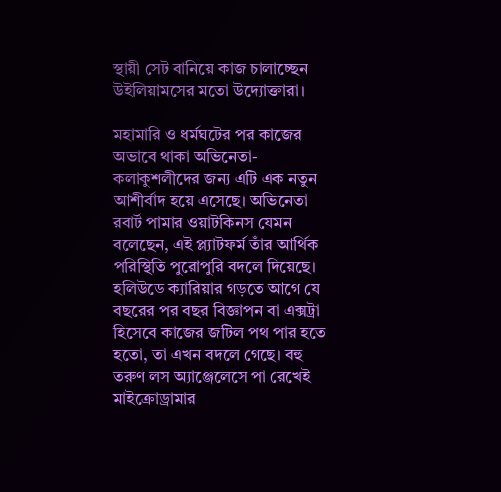স্থায়ী সেট বানিয়ে কাজ চালাচ্ছেন উইলিয়ামসের মতো উদ্যোক্তারা।

মহামারি ও ধর্মঘটের পর কাজের অভাবে থাকা অভিনেতা-কলাকুশলীদের জন্য এটি এক নতুন আশীর্বাদ হয়ে এসেছে। অভিনেতা রবার্ট পামার ওয়াটকিনস যেমন বলেছেন, এই প্ল্যাটফর্ম তাঁর আর্থিক পরিস্থিতি পুরোপুরি বদলে দিয়েছে। হলিউডে ক্যারিয়ার গড়তে আগে যে বছরের পর বছর বিজ্ঞাপন বা এক্সট্রা হিসেবে কাজের জটিল পথ পার হতে হতো, তা এখন বদলে গেছে। বহু তরুণ লস অ্যাঞ্জেলেসে পা রেখেই মাইক্রোড্রামার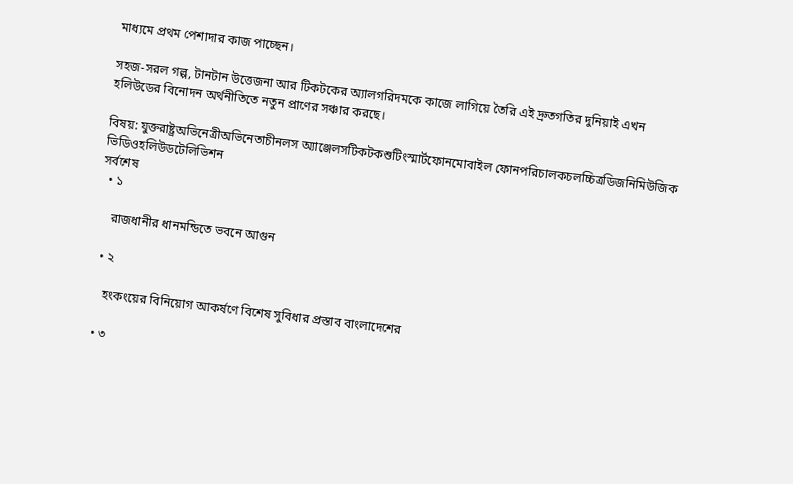মাধ্যমে প্রথম পেশাদার কাজ পাচ্ছেন।

সহজ-সরল গল্প, টানটান উত্তেজনা আর টিকটকের অ্যালগরিদমকে কাজে লাগিয়ে তৈরি এই দ্রুতগতির দুনিয়াই এখন হলিউডের বিনোদন অর্থনীতিতে নতুন প্রাণের সঞ্চার করছে।

বিষয়: যুক্তরাষ্ট্রঅভিনেত্রীঅভিনেতাচীনলস অ্যাঞ্জেলসটিকটকশুটিংস্মার্টফোনমোবাইল ফোনপরিচালকচলচ্চিত্রডিজনিমিউজিক ভিডিওহলিউডটেলিভিশন
সর্বশেষ
  • ১

    রাজধানীর ধানমন্ডিতে ভবনে আগুন

  • ২

    হংকংয়ের বিনিয়োগ আকর্ষণে বিশেষ সুবিধার প্রস্তাব বাংলাদেশের

  • ৩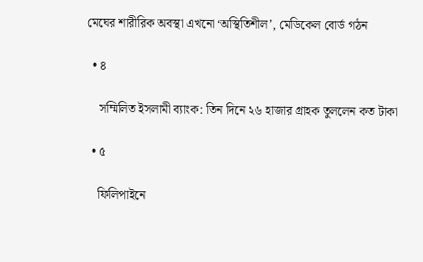মেঘের শারীরিক অবস্থা এখনো ‘অস্থিতিশীল’, মেডিকেল বোর্ড গঠন

  • ৪

    সম্মিলিত ইসলামী ব্যাংক: তিন দিনে ২৬ হাজার গ্রাহক তুললেন কত টাকা

  • ৫

    ফিলিপাইনে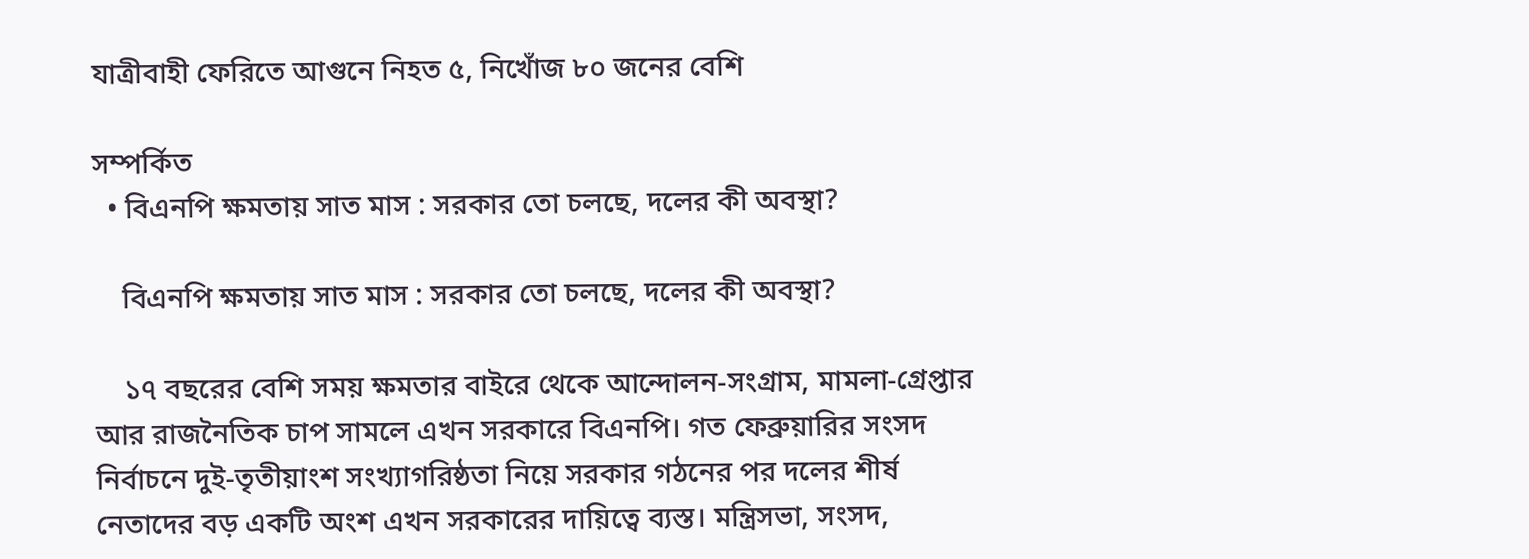যাত্রীবাহী ফেরিতে আগুনে নিহত ৫, নিখোঁজ ৮০ জনের বেশি

সম্পর্কিত
  • বিএনপি ক্ষমতায় সাত মাস : সরকার তো চলছে, দলের কী অবস্থা?

    বিএনপি ক্ষমতায় সাত মাস : সরকার তো চলছে, দলের কী অবস্থা?

    ১৭ বছরের বেশি সময় ক্ষমতার বাইরে থেকে আন্দোলন-সংগ্রাম, মামলা-গ্রেপ্তার আর রাজনৈতিক চাপ সামলে এখন সরকারে বিএনপি। গত ফেব্রুয়ারির সংসদ নির্বাচনে দুই-তৃতীয়াংশ সংখ্যাগরিষ্ঠতা নিয়ে সরকার গঠনের পর দলের শীর্ষ নেতাদের বড় একটি অংশ এখন সরকারের দায়িত্বে ব্যস্ত। মন্ত্রিসভা, সংসদ,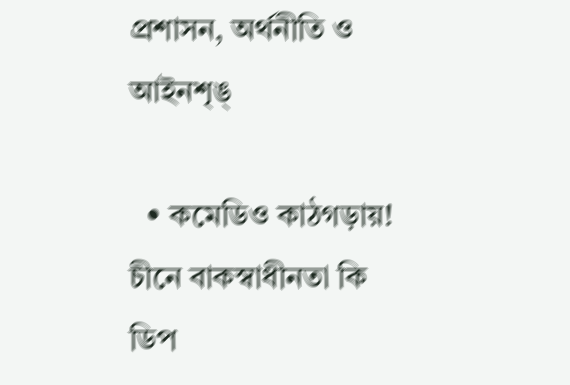প্রশাসন, অর্থনীতি ও আইনশৃঙ্

  • কমেডিও কাঠগড়ায়! চীনে বাকস্বাধীনতা কি ডিপ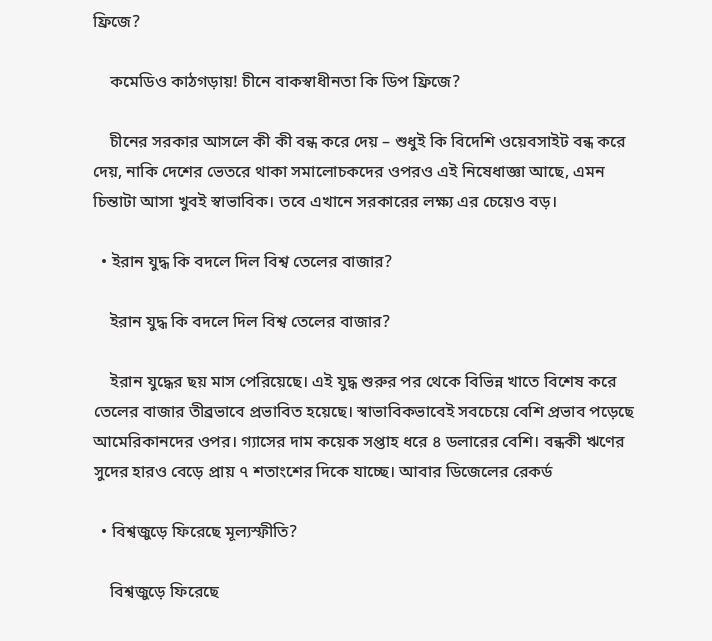ফ্রিজে?

    কমেডিও কাঠগড়ায়! চীনে বাকস্বাধীনতা কি ডিপ ফ্রিজে?

    চীনের সরকার আসলে কী কী বন্ধ করে দেয় – শুধুই কি বিদেশি ওয়েবসাইট বন্ধ করে দেয়, নাকি দেশের ভেতরে থাকা সমালোচকদের ওপরও এই নিষেধাজ্ঞা আছে, এমন চিন্তাটা আসা খুবই স্বাভাবিক। তবে এখানে সরকারের লক্ষ্য এর চেয়েও বড়।

  • ইরান যুদ্ধ কি বদলে দিল বিশ্ব তেলের বাজার?

    ইরান যুদ্ধ কি বদলে দিল বিশ্ব তেলের বাজার?

    ইরান যুদ্ধের ছয় মাস পেরিয়েছে। এই যুদ্ধ শুরুর পর থেকে বিভিন্ন খাতে বিশেষ করে তেলের বাজার তীব্রভাবে প্রভাবিত হয়েছে। স্বাভাবিকভাবেই সবচেয়ে বেশি প্রভাব পড়েছে আমেরিকানদের ওপর। গ্যাসের দাম কয়েক সপ্তাহ ধরে ৪ ডলারের বেশি। বন্ধকী ঋণের সুদের হারও বেড়ে প্রায় ৭ শতাংশের দিকে যাচ্ছে। আবার ডিজেলের রেকর্ড

  • বিশ্বজুড়ে ফিরেছে মূল্যস্ফীতি?

    বিশ্বজুড়ে ফিরেছে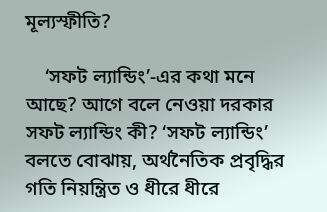মূল্যস্ফীতি?

    ‘সফট ল্যান্ডিং’-এর কথা মনে আছে? আগে বলে নেওয়া দরকার সফট ল্যান্ডিং কী? ‘সফট ল্যান্ডিং’ বলতে বোঝায়, অর্থনৈতিক প্রবৃদ্ধির গতি নিয়ন্ত্রিত ও ধীরে ধীরে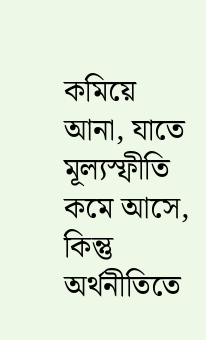কমিয়ে আনা, যাতে মূল্যস্ফীতি কমে আসে, কিন্তু অর্থনীতিতে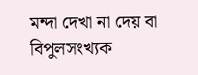মন্দা দেখা না দেয় বা বিপুলসংখ্যক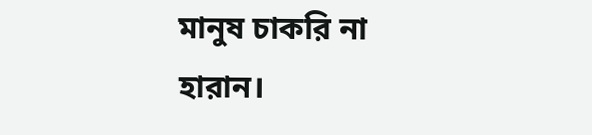মানুষ চাকরি না হারান।